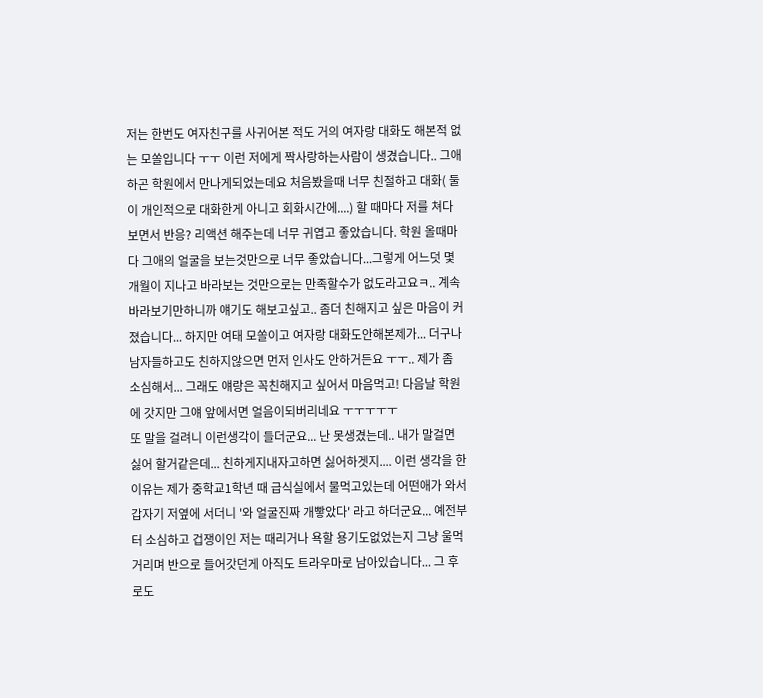저는 한번도 여자친구를 사귀어본 적도 거의 여자랑 대화도 해본적 없는 모쏠입니다 ㅜㅜ 이런 저에게 짝사랑하는사람이 생겼습니다.. 그애 하곤 학원에서 만나게되었는데요 처음봤을때 너무 친절하고 대화( 둘이 개인적으로 대화한게 아니고 회화시간에....) 할 때마다 저를 쳐다 보면서 반응? 리액션 해주는데 너무 귀엽고 좋았습니다. 학원 올때마다 그애의 얼굴을 보는것만으로 너무 좋았습니다...그렇게 어느덧 몇개월이 지나고 바라보는 것만으로는 만족할수가 없도라고요ㅋ.. 계속 바라보기만하니까 얘기도 해보고싶고.. 좀더 친해지고 싶은 마음이 커졌습니다... 하지만 여태 모쏠이고 여자랑 대화도안해본제가... 더구나 남자들하고도 친하지않으면 먼저 인사도 안하거든요 ㅜㅜ.. 제가 좀 소심해서... 그래도 얘랑은 꼭친해지고 싶어서 마음먹고! 다음날 학원에 갓지만 그얘 앞에서면 얼음이되버리네요 ㅜㅜㅜㅜㅜ
또 말을 걸려니 이런생각이 들더군요... 난 못생겼는데.. 내가 말걸면 싫어 할거같은데... 친하게지내자고하면 싫어하겟지.... 이런 생각을 한이유는 제가 중학교1학년 때 급식실에서 물먹고있는데 어떤애가 와서 갑자기 저옆에 서더니 '와 얼굴진짜 개빻았다' 라고 하더군요... 예전부터 소심하고 겁쟁이인 저는 때리거나 욕할 용기도없었는지 그냥 울먹거리며 반으로 들어갓던게 아직도 트라우마로 남아있습니다... 그 후로도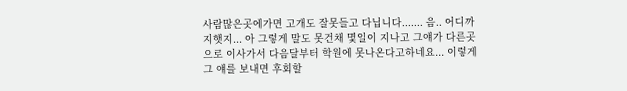사람많은곳에가면 고개도 잘못들고 다닙니다....... 음.. 어디까지햇지... 아 그렇게 말도 못건채 몇일이 지나고 그얘가 다른곳으로 이사가서 다음달부터 학원에 못나온다고하네요... 이렇게 그 얘를 보내면 후회할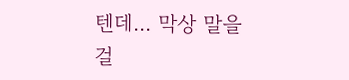텐데... 막상 말을걸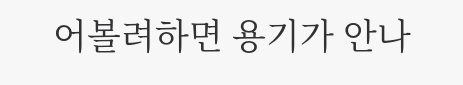어볼려하면 용기가 안나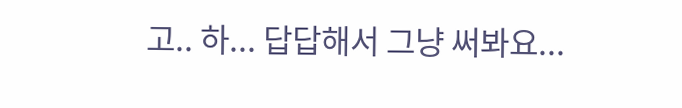고.. 하... 답답해서 그냥 써봐요...